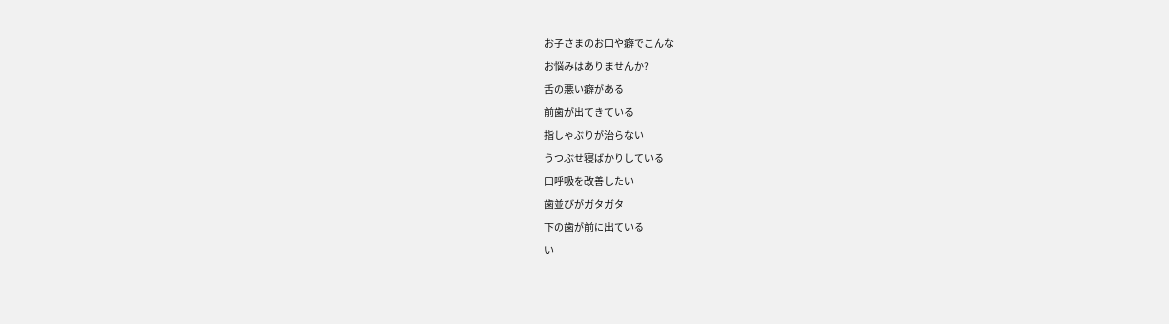お子さまのお口や癖でこんな
お悩みはありませんか?
舌の悪い癖がある
前歯が出てきている
指しゃぶりが治らない
うつぶせ寝ばかりしている
口呼吸を改善したい
歯並びがガタガタ
下の歯が前に出ている
い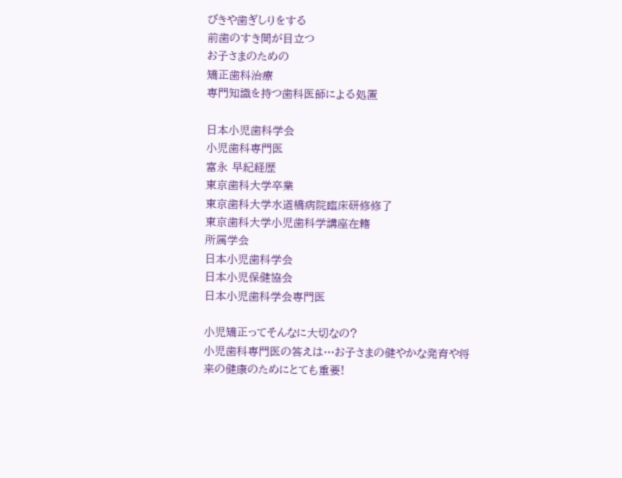びきや歯ぎしりをする
前歯のすき間が目立つ
お子さまのための
矯正歯科治療
専門知識を持つ歯科医師による処置

日本小児歯科学会
小児歯科専門医
富永 早紀経歴
東京歯科大学卒業
東京歯科大学水道橋病院臨床研修修了
東京歯科大学小児歯科学講座在籍
所属学会
日本小児歯科学会
日本小児保健協会
日本小児歯科学会専門医

小児矯正ってそんなに大切なの?
小児歯科専門医の答えは…お子さまの健やかな発育や将来の健康のためにとても重要!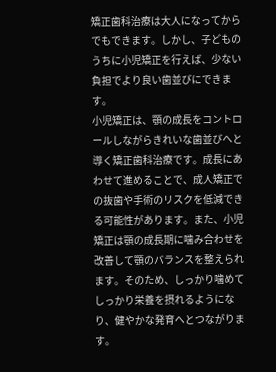矯正歯科治療は大人になってからでもできます。しかし、子どものうちに小児矯正を行えば、少ない負担でより良い歯並びにできます。
小児矯正は、顎の成長をコントロールしながらきれいな歯並びへと導く矯正歯科治療です。成長にあわせて進めることで、成人矯正での抜歯や手術のリスクを低減できる可能性があります。また、小児矯正は顎の成長期に噛み合わせを改善して顎のバランスを整えられます。そのため、しっかり噛めてしっかり栄養を摂れるようになり、健やかな発育へとつながります。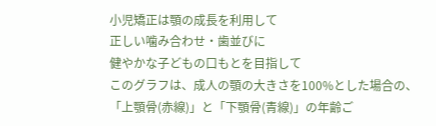小児矯正は顎の成長を利用して
正しい噛み合わせ・歯並びに
健やかな子どもの口もとを目指して
このグラフは、成人の顎の大きさを100%とした場合の、「上顎骨(赤線)」と「下顎骨(青線)」の年齢ご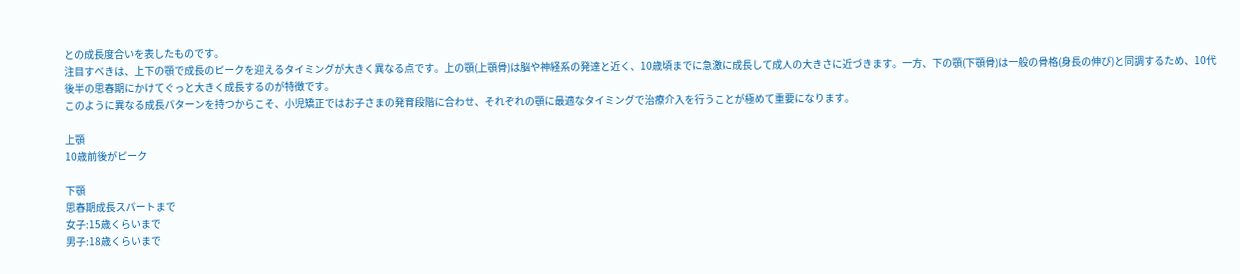との成長度合いを表したものです。
注目すべきは、上下の顎で成長のピークを迎えるタイミングが大きく異なる点です。上の顎(上顎骨)は脳や神経系の発達と近く、10歳頃までに急激に成長して成人の大きさに近づきます。一方、下の顎(下顎骨)は一般の骨格(身長の伸び)と同調するため、10代後半の思春期にかけてぐっと大きく成長するのが特徴です。
このように異なる成長パターンを持つからこそ、小児矯正ではお子さまの発育段階に合わせ、それぞれの顎に最適なタイミングで治療介入を行うことが極めて重要になります。

上顎
10歳前後がピーク

下顎
思春期成長スパートまで
女子:15歳くらいまで
男子:18歳くらいまで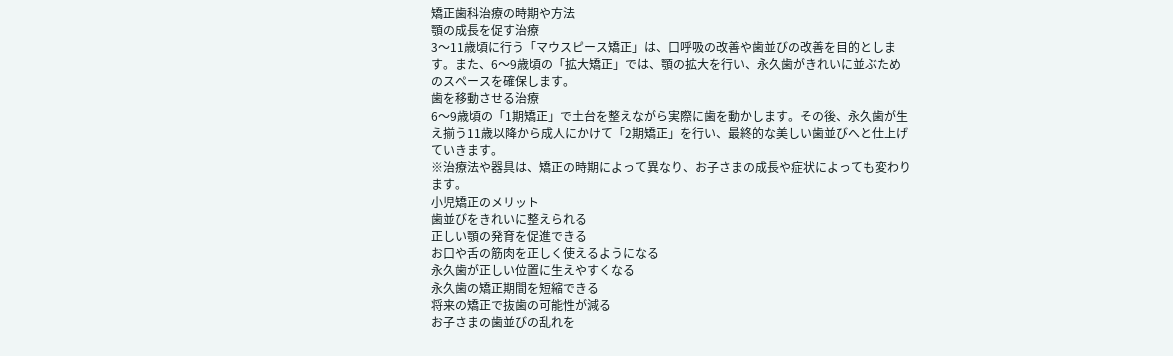矯正歯科治療の時期や方法
顎の成長を促す治療
3〜11歳頃に行う「マウスピース矯正」は、口呼吸の改善や歯並びの改善を目的とします。また、6〜9歳頃の「拡大矯正」では、顎の拡大を行い、永久歯がきれいに並ぶためのスペースを確保します。
歯を移動させる治療
6〜9歳頃の「1期矯正」で土台を整えながら実際に歯を動かします。その後、永久歯が生え揃う11歳以降から成人にかけて「2期矯正」を行い、最終的な美しい歯並びへと仕上げていきます。
※治療法や器具は、矯正の時期によって異なり、お子さまの成長や症状によっても変わります。
小児矯正のメリット
歯並びをきれいに整えられる
正しい顎の発育を促進できる
お口や舌の筋肉を正しく使えるようになる
永久歯が正しい位置に生えやすくなる
永久歯の矯正期間を短縮できる
将来の矯正で抜歯の可能性が減る
お子さまの歯並びの乱れを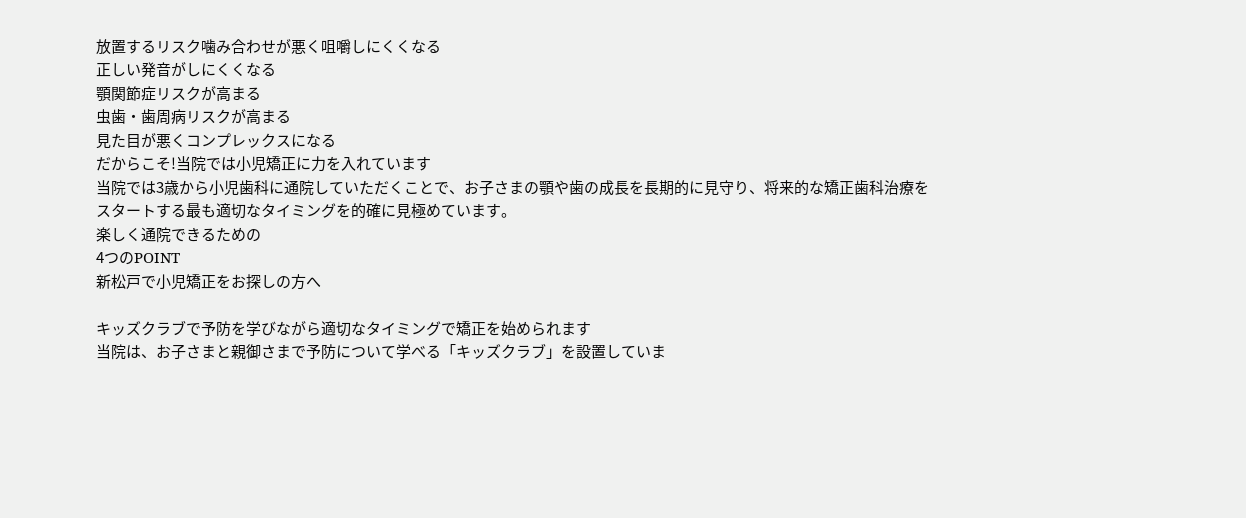放置するリスク噛み合わせが悪く咀嚼しにくくなる
正しい発音がしにくくなる
顎関節症リスクが高まる
虫歯・歯周病リスクが高まる
見た目が悪くコンプレックスになる
だからこそ!当院では小児矯正に力を入れています
当院では3歳から小児歯科に通院していただくことで、お子さまの顎や歯の成長を長期的に見守り、将来的な矯正歯科治療をスタートする最も適切なタイミングを的確に見極めています。
楽しく通院できるための
4つのPOINT
新松戸で小児矯正をお探しの方へ

キッズクラブで予防を学びながら適切なタイミングで矯正を始められます
当院は、お子さまと親御さまで予防について学べる「キッズクラブ」を設置していま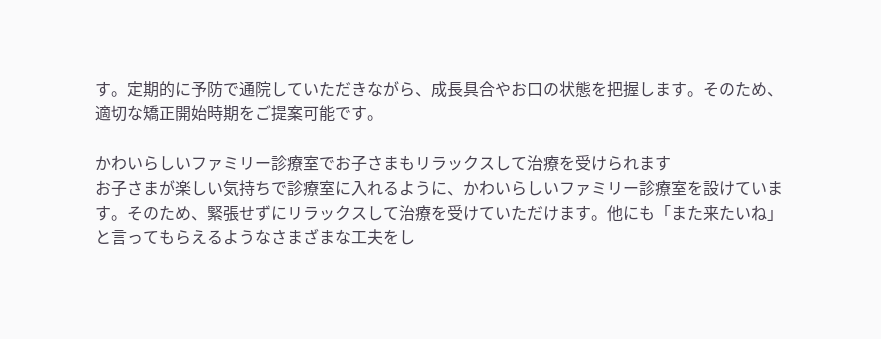す。定期的に予防で通院していただきながら、成長具合やお口の状態を把握します。そのため、適切な矯正開始時期をご提案可能です。

かわいらしいファミリー診療室でお子さまもリラックスして治療を受けられます
お子さまが楽しい気持ちで診療室に入れるように、かわいらしいファミリー診療室を設けています。そのため、緊張せずにリラックスして治療を受けていただけます。他にも「また来たいね」と言ってもらえるようなさまざまな工夫をし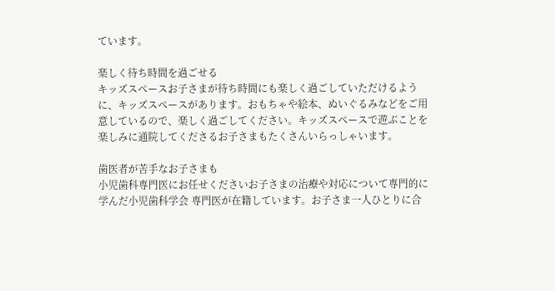ています。

楽しく待ち時間を過ごせる
キッズスペースお子さまが待ち時間にも楽しく過ごしていただけるように、キッズスペースがあります。おもちゃや絵本、ぬいぐるみなどをご用意しているので、楽しく過ごしてください。キッズスペースで遊ぶことを楽しみに通院してくださるお子さまもたくさんいらっしゃいます。

歯医者が苦手なお子さまも
小児歯科専門医にお任せくださいお子さまの治療や対応について専門的に学んだ小児歯科学会 専門医が在籍しています。お子さま一人ひとりに合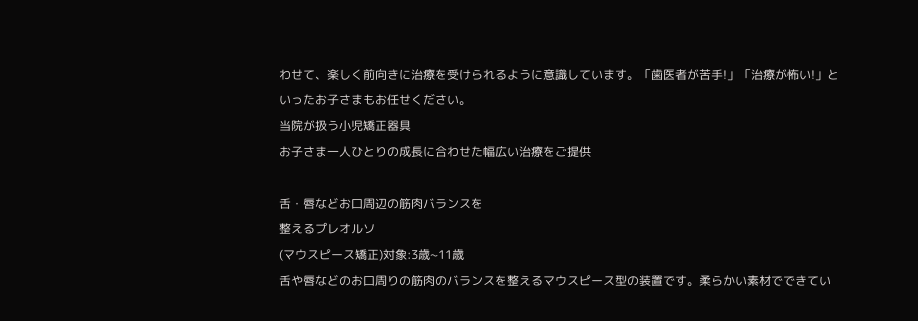わせて、楽しく前向きに治療を受けられるように意識しています。「歯医者が苦手!」「治療が怖い!」といったお子さまもお任せください。
当院が扱う小児矯正器具
お子さま一人ひとりの成長に合わせた幅広い治療をご提供

舌・唇などお口周辺の筋肉バランスを
整えるプレオルソ
(マウスピース矯正)対象:3歳~11歳
舌や唇などのお口周りの筋肉のバランスを整えるマウスピース型の装置です。柔らかい素材でできてい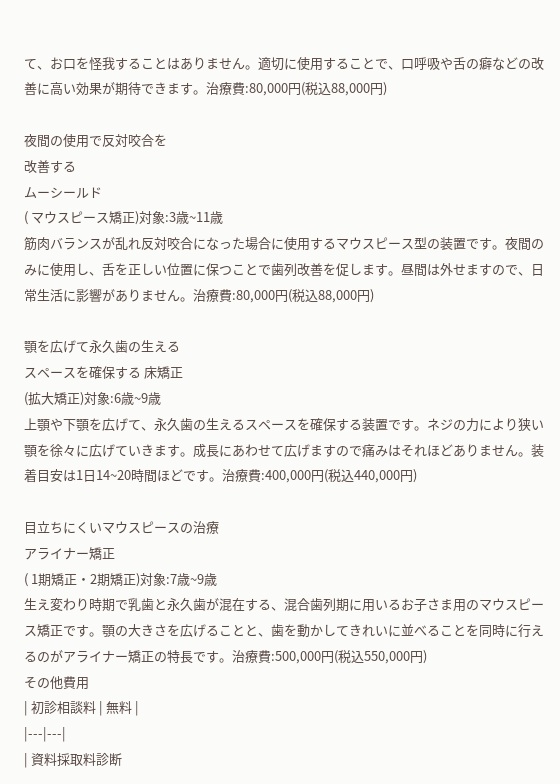て、お口を怪我することはありません。適切に使用することで、口呼吸や舌の癖などの改善に高い効果が期待できます。治療費:80,000円(税込88,000円)

夜間の使用で反対咬合を
改善する
ムーシールド
( マウスピース矯正)対象:3歳~11歳
筋肉バランスが乱れ反対咬合になった場合に使用するマウスピース型の装置です。夜間のみに使用し、舌を正しい位置に保つことで歯列改善を促します。昼間は外せますので、日常生活に影響がありません。治療費:80,000円(税込88,000円)

顎を広げて永久歯の生える
スペースを確保する 床矯正
(拡大矯正)対象:6歳~9歳
上顎や下顎を広げて、永久歯の生えるスペースを確保する装置です。ネジの力により狭い顎を徐々に広げていきます。成長にあわせて広げますので痛みはそれほどありません。装着目安は1日14~20時間ほどです。治療費:400,000円(税込440,000円)

目立ちにくいマウスピースの治療
アライナー矯正
( 1期矯正・2期矯正)対象:7歳~9歳
生え変わり時期で乳歯と永久歯が混在する、混合歯列期に用いるお子さま用のマウスピース矯正です。顎の大きさを広げることと、歯を動かしてきれいに並べることを同時に行えるのがアライナー矯正の特長です。治療費:500,000円(税込550,000円)
その他費用
| 初診相談料 | 無料 |
|---|---|
| 資料採取料診断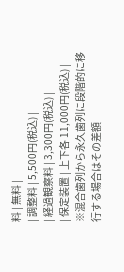料 | 無料 |
| 調整料 | 5,500円(税込) |
| 経過観察料 | 3,300円(税込) |
| 保定装置 | 上下各 11,000円(税込) |
※混合歯列から永久歯列に段階的に移行する場合はその差額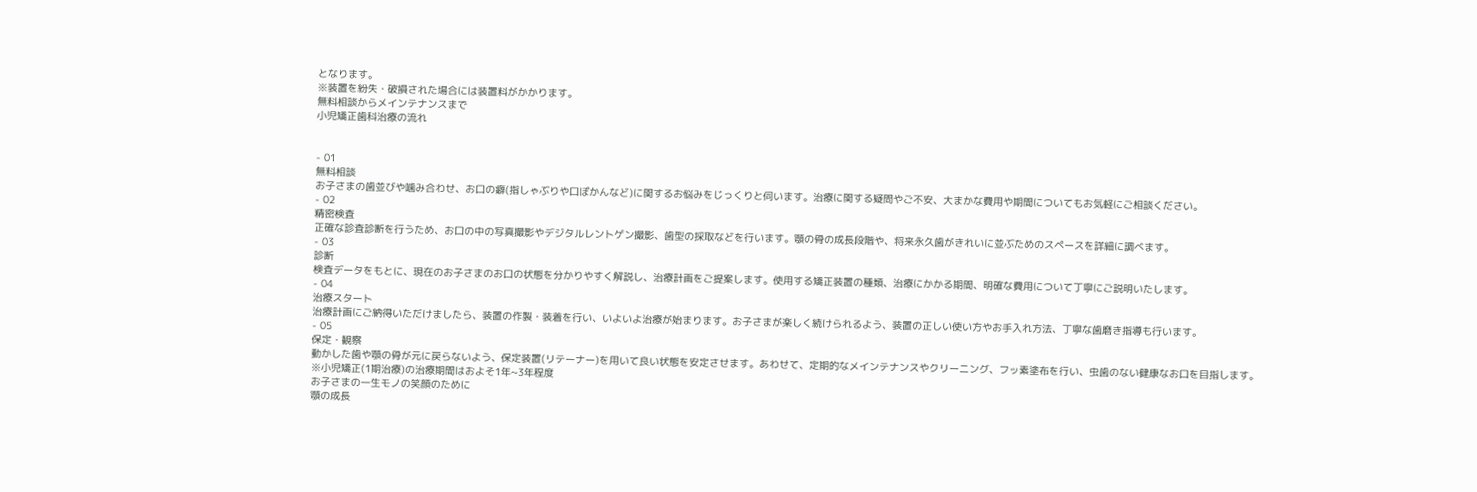となります。
※装置を紛失・破損された場合には装置料がかかります。
無料相談からメインテナンスまで
小児矯正歯科治療の流れ


- 01
無料相談
お子さまの歯並びや噛み合わせ、お口の癖(指しゃぶりや口ぽかんなど)に関するお悩みをじっくりと伺います。治療に関する疑問やご不安、大まかな費用や期間についてもお気軽にご相談ください。
- 02
精密検査
正確な診査診断を行うため、お口の中の写真撮影やデジタルレントゲン撮影、歯型の採取などを行います。顎の骨の成長段階や、将来永久歯がきれいに並ぶためのスペースを詳細に調べます。
- 03
診断
検査データをもとに、現在のお子さまのお口の状態を分かりやすく解説し、治療計画をご提案します。使用する矯正装置の種類、治療にかかる期間、明確な費用について丁寧にご説明いたします。
- 04
治療スタート
治療計画にご納得いただけましたら、装置の作製・装着を行い、いよいよ治療が始まります。お子さまが楽しく続けられるよう、装置の正しい使い方やお手入れ方法、丁寧な歯磨き指導も行います。
- 05
保定・観察
動かした歯や顎の骨が元に戻らないよう、保定装置(リテーナー)を用いて良い状態を安定させます。あわせて、定期的なメインテナンスやクリーニング、フッ素塗布を行い、虫歯のない健康なお口を目指します。
※小児矯正(1期治療)の治療期間はおよそ1年~3年程度
お子さまの一生モノの笑顔のために
顎の成長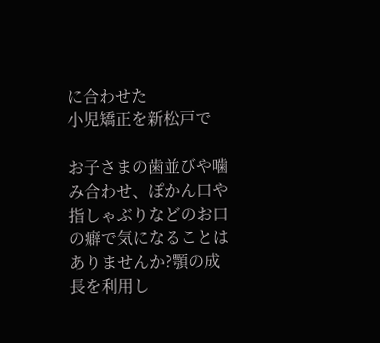に合わせた
小児矯正を新松戸で

お子さまの歯並びや噛み合わせ、ぽかん口や指しゃぶりなどのお口の癖で気になることはありませんか?顎の成長を利用し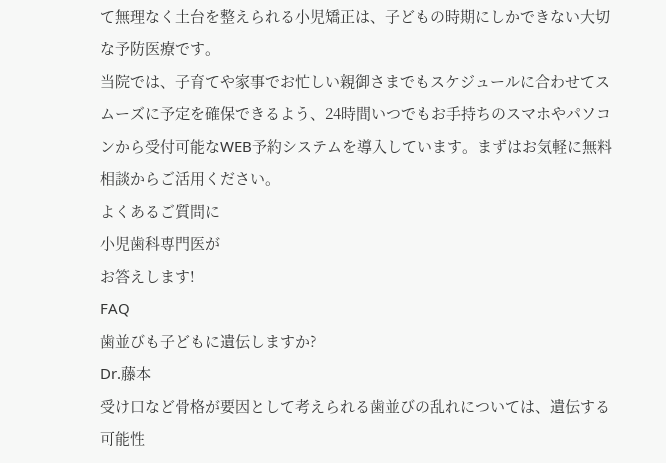て無理なく土台を整えられる小児矯正は、子どもの時期にしかできない大切な予防医療です。
当院では、子育てや家事でお忙しい親御さまでもスケジュールに合わせてスムーズに予定を確保できるよう、24時間いつでもお手持ちのスマホやパソコンから受付可能なWEB予約システムを導入しています。まずはお気軽に無料相談からご活用ください。
よくあるご質問に
小児歯科専門医が
お答えします!
FAQ
歯並びも子どもに遺伝しますか?
Dr.藤本
受け口など骨格が要因として考えられる歯並びの乱れについては、遺伝する可能性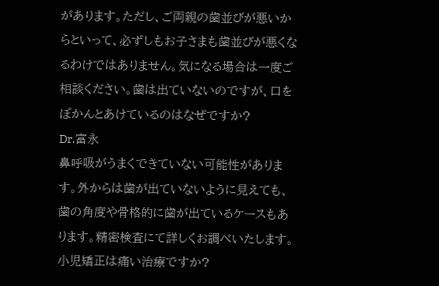があります。ただし、ご両親の歯並びが悪いからといって、必ずしもお子さまも歯並びが悪くなるわけではありません。気になる場合は一度ご相談ください。歯は出ていないのですが、口をぽかんとあけているのはなぜですか?
Dr.富永
鼻呼吸がうまくできていない可能性があります。外からは歯が出ていないように見えても、歯の角度や骨格的に歯が出ているケースもあります。精密検査にて詳しくお調べいたします。小児矯正は痛い治療ですか?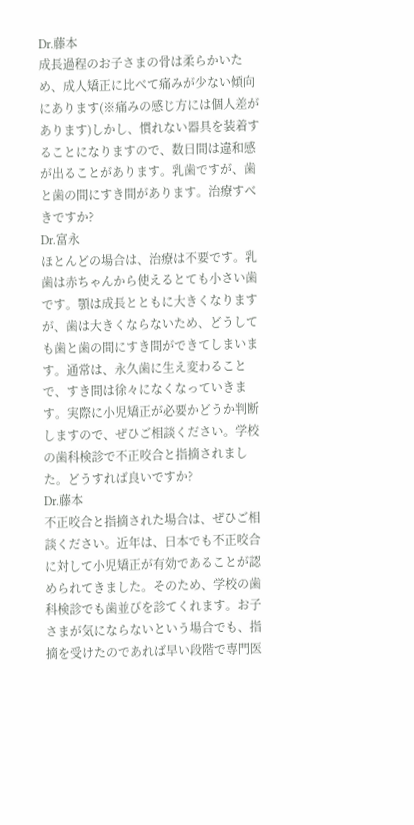Dr.藤本
成長過程のお子さまの骨は柔らかいため、成人矯正に比べて痛みが少ない傾向にあります(※痛みの感じ方には個人差があります)しかし、慣れない器具を装着することになりますので、数日間は違和感が出ることがあります。乳歯ですが、歯と歯の間にすき間があります。治療すべきですか?
Dr.富永
ほとんどの場合は、治療は不要です。乳歯は赤ちゃんから使えるとても小さい歯です。顎は成長とともに大きくなりますが、歯は大きくならないため、どうしても歯と歯の間にすき間ができてしまいます。通常は、永久歯に生え変わることで、すき間は徐々になくなっていきます。実際に小児矯正が必要かどうか判断しますので、ぜひご相談ください。学校の歯科検診で不正咬合と指摘されました。どうすれば良いですか?
Dr.藤本
不正咬合と指摘された場合は、ぜひご相談ください。近年は、日本でも不正咬合に対して小児矯正が有効であることが認められてきました。そのため、学校の歯科検診でも歯並びを診てくれます。お子さまが気にならないという場合でも、指摘を受けたのであれば早い段階で専門医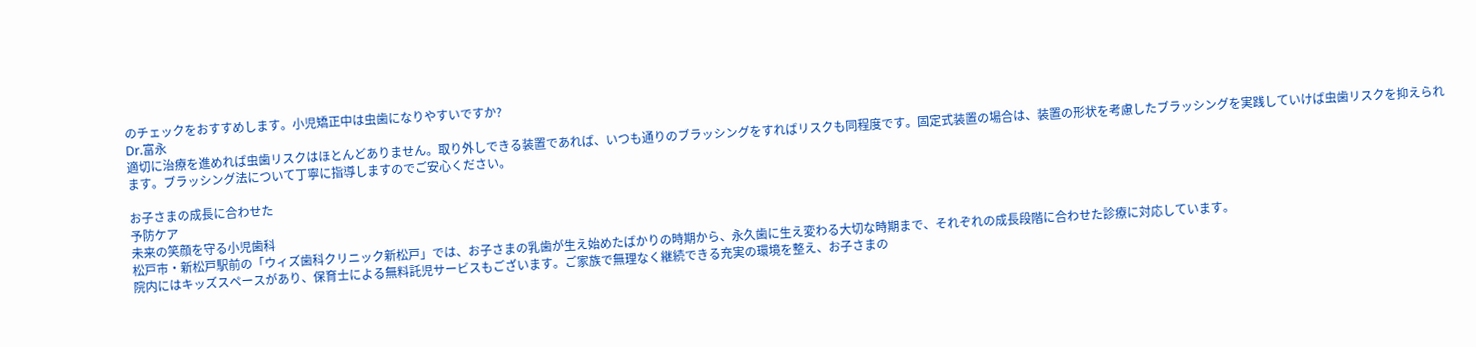のチェックをおすすめします。小児矯正中は虫歯になりやすいですか?
Dr.富永
適切に治療を進めれば虫歯リスクはほとんどありません。取り外しできる装置であれば、いつも通りのブラッシングをすればリスクも同程度です。固定式装置の場合は、装置の形状を考慮したブラッシングを実践していけば虫歯リスクを抑えられます。ブラッシング法について丁寧に指導しますのでご安心ください。

お子さまの成長に合わせた
予防ケア
未来の笑顔を守る小児歯科
松戸市・新松戸駅前の「ウィズ歯科クリニック新松戸」では、お子さまの乳歯が生え始めたばかりの時期から、永久歯に生え変わる大切な時期まで、それぞれの成長段階に合わせた診療に対応しています。
院内にはキッズスペースがあり、保育士による無料託児サービスもございます。ご家族で無理なく継続できる充実の環境を整え、お子さまの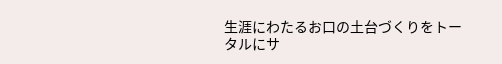生涯にわたるお口の土台づくりをトータルにサ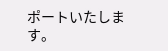ポートいたします。